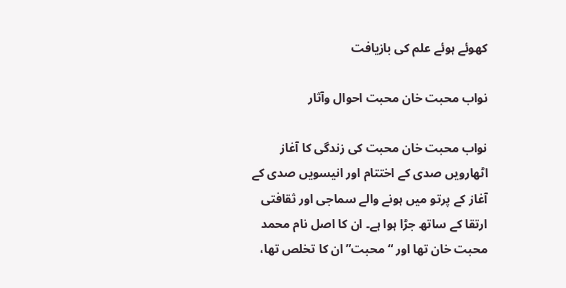کھوئے ہوئے علم کی بازیافت

نواب محبت خان محبت احوال وآثار

نواب محبت خان محبت کی زندگی کا آغاز اٹھارویں صدی کے اختتام اور انیسویں صدی کے آغاز کے پرتو میں ہونے والے سماجی اور ثقافتی ارتقا کے ساتھ جڑا ہوا ہے۔ ان کا اصل نام محمد محبت خان تھا اور “محبت” ان کا تخلص تھا،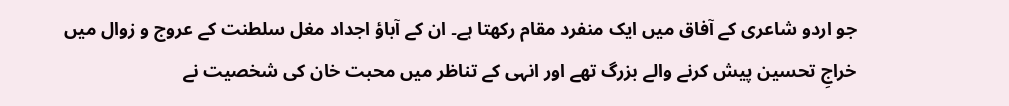جو اردو شاعری کے آفاق میں ایک منفرد مقام رکھتا ہے۔ ان کے آباؤ اجداد مغل سلطنت کے عروج و زوال میں خراجِ تحسین پیش کرنے والے بزرگ تھے اور انہی کے تناظر میں محبت خان کی شخصیت نے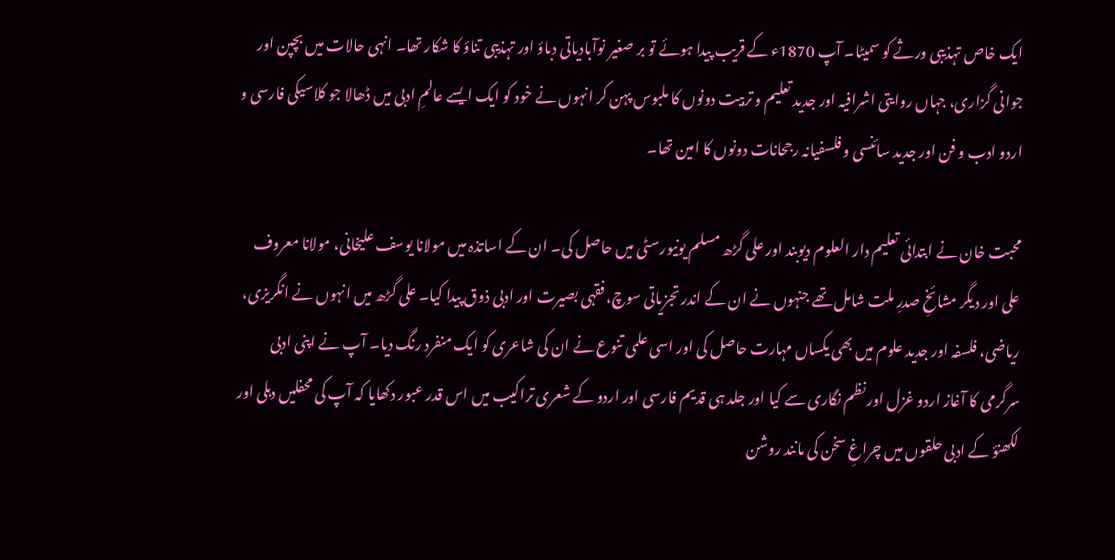ایک خاص تہذیبی ورثے کو سمیٹا۔ آپ 1870ء کے قریب پیدا ہوئے تو بر صغیر نوآبادیاتی دباؤ اور تہذیبی تناؤ کا شکار تھا۔ انہی حالات میں بچپن اور جوانی گزاری، جہاں روایتی اشرافیہ اور جدید تعلیم و تربیت دونوں کا ملبوس پہن کر انہوں نے خود کو ایک ایسے عالمِ ادبی میں ڈھالا جو کلاسیکی فارسی و اردو ادب و فن اور جدید سائنسی و فلسفیانہ رجحانات دونوں کا امین تھا۔

محبت خان نے ابتدائی تعلیم دار العلوم دیوبند اور علی گڑھ مسلم یونیورسٹی میں حاصل کی۔ ان کے اساتذہ میں مولانا یوسف علیخانی، مولانا معروف علی اور دیگر مشائخِ صدرِ ملت شامل تھے جنہوں نے ان کے اندر تجزیاتی سوچ، فقہی بصیرت اور ادبی ذوق پیدا کیا۔ علی گڑھ میں انہوں نے انگریزی، ریاضی، فلسفہ اور جدید علوم میں بھی یکساں مہارت حاصل کی اور اسی علمی تنوع نے ان کی شاعری کو ایک منفرد رنگ دیا۔ آپ نے اپنی ادبی سرگرمی کا آغاز اردو غزل اور نظم نگاری سے کیا اور جلد ہی قدیم فارسی اور اردو کے شعری تراکیب میں اس قدر عبور دکھایا کہ آپ کی محفلیں دہلی اور لکھنؤ کے ادبی حلقوں میں چراغِ سخن کی مانند روشن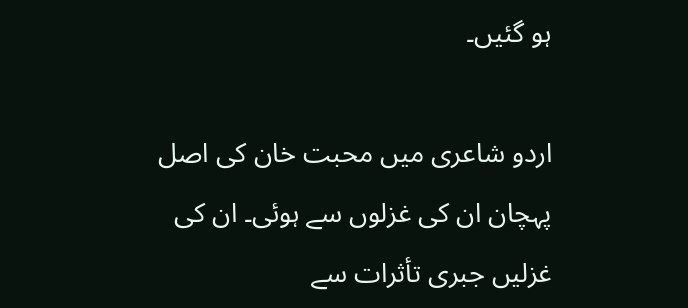ہو گئیں۔

اردو شاعری میں محبت خان کی اصل پہچان ان کی غزلوں سے ہوئی۔ ان کی غزلیں جبری تأثرات سے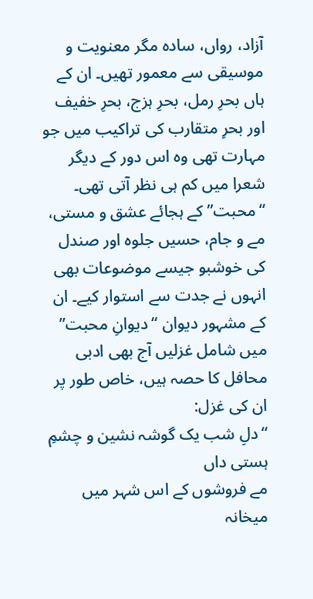آزاد، رواں، سادہ مگر معنویت و موسیقی سے معمور تھیں۔ ان کے ہاں بحرِ رمل، بحرِ ہزج، بحرِ خفیف اور بحرِ متقارب کی تراکیب میں جو مہارت تھی وہ اس دور کے دیگر شعرا میں کم ہی نظر آتی تھی۔ “محبت” کے ہجائے عشق و مستی، مے و جام، حسیں جلوہ اور صندل کی خوشبو جیسے موضوعات بھی انہوں نے جدت سے استوار کیے۔ ان کے مشہور دیوان “دیوانِ محبت” میں شامل غزلیں آج بھی ادبی محافل کا حصہ ہیں، خاص طور پر ان کی غزل:
“دلِ شب یک گوشہ نشین و چشمِ ہستی داں
مے فروشوں کے اس شہر میں میخانہ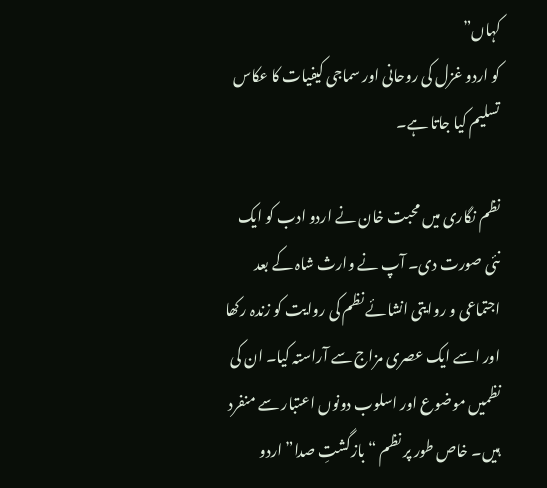کہاں”
کو اردو غزل کی روحانی اور سماجی کیفیات کا عکاس تسلیم کیا جاتا ہے۔

نظم نگاری میں محبت خان نے اردو ادب کو ایک نئی صورت دی۔ آپ نے وارث شاہ کے بعد اجتماعی و روایتی انشائے نظم کی روایت کو زندہ رکھا اور اسے ایک عصری مزاج سے آراستہ کیا۔ ان کی نظمیں موضوع اور اسلوب دونوں اعتبار سے منفرد ہیں۔ خاص طور پر نظم “بازگشتِ صدا” اردو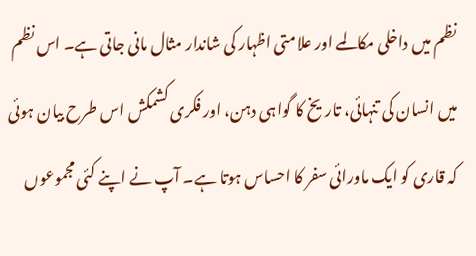نظم میں داخلی مکالمے اور علامتی اظہار کی شاندار مثال مانی جاتی ہے۔ اس نظم میں انسان کی تنہائی، تاریخ کا گواہی دہن، اور فکری کشمکش اس طرح بیان ہوئی کہ قاری کو ایک ماورائی سفر کا احساس ہوتا ہے۔ آپ نے اپنے کئی مجموعوں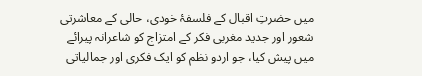میں حضرتِ اقبال کے فلسفۂ خودی، حالی کے معاشرتی شعور اور جدید مغربی فکر کے امتزاج کو شاعرانہ پیرائے میں پیش کیا، جو اردو نظم کو ایک فکری اور جمالیاتی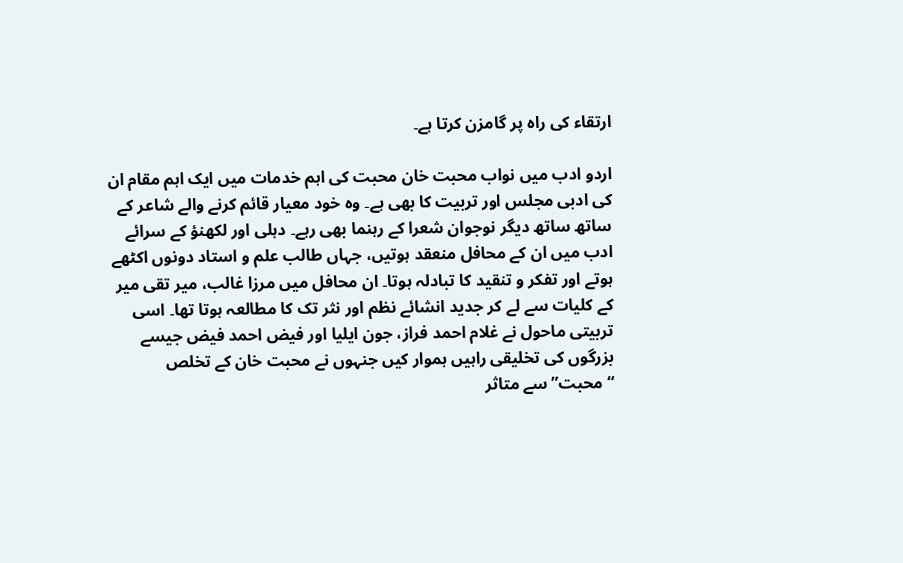ارتقاء کی راہ پر گامزن کرتا ہے۔

اردو ادب میں نواب محبت خان محبت کی اہم خدمات میں ایک اہم مقام ان کی ادبی مجلس اور تربیت کا بھی ہے۔ وہ خود معیار قائم کرنے والے شاعر کے ساتھ ساتھ دیگر نوجوان شعرا کے رہنما بھی رہے۔ دہلی اور لکھنؤ کے سرائے ادب میں ان کے محافل منعقد ہوتیں، جہاں طالب علم و استاد دونوں اکٹھے ہوتے اور تفکر و تنقید کا تبادلہ ہوتا۔ ان محافل میں مرزا غالب، میر تقی میر کے کلیات سے لے کر جدید انشائے نظم اور نثر تک کا مطالعہ ہوتا تھا۔ اسی تربیتی ماحول نے غلام احمد فراز، جون ایلیا اور فیض احمد فیض جیسے بزرگوں کی تخلیقی راہیں ہموار کیں جنہوں نے محبت خان کے تخلص “محبت” سے متاثر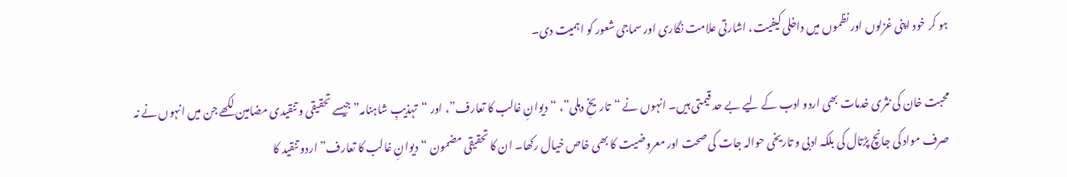ہو کر خود اپنی غزلوں اور نظموں میں داخلی کیفیت، اشارتی علامت نگاری اور سماجی شعور کو اہمیت دی۔

محبت خان کی نثری خدمات بھی اردو ادب کے لیے بے حد قیمتی ہیں۔ انہوں نے “تاریخِ دہلی”، “دیوانِ غالب کا تعارف”، اور “تہذیبِ شاہنامہ” جیسے تحقیقی و تنقیدی مضامین لکھے جن میں انہوں نے نہ صرف مواد کی جانچ پڑتال کی بلکہ ادبی و تاریخی حوالہ جات کی صحت اور معروضیت کا بھی خاص خیال رکھا۔ ان کا تحقیقی مضمون “دیوانِ غالب کا تعارف” اردو تنقید کا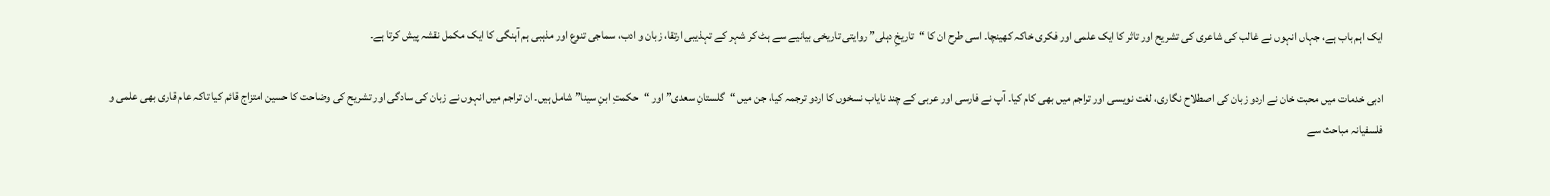ایک اہم باب ہے، جہاں انہوں نے غالب کی شاعری کی تشریح اور تاثر کا ایک علمی اور فکری خاکہ کھینچا۔ اسی طرح ان کا “تاریخِ دہلی” روایتی تاریخی بیانیے سے ہٹ کر شہر کے تہذیبی ارتقا، زبان و ادب، سماجی تنوع اور مذہبی ہم آہنگی کا ایک مکمل نقشہ پیش کرتا ہے۔

ادبی خدمات میں محبت خان نے اردو زبان کی اصطلاح نگاری، لغت نویسی اور تراجم میں بھی کام کیا۔ آپ نے فارسی اور عربی کے چند نایاب نسخوں کا اردو ترجمہ کیا، جن میں “گلستانِ سعدی” اور “حکمتِ ابنِ سینا” شامل ہیں۔ ان تراجم میں انہوں نے زبان کی سادگی اور تشریح کی وضاحت کا حسین امتزاج قائم کیا تاکہ عام قاری بھی علمی و فلسفیانہ مباحث سے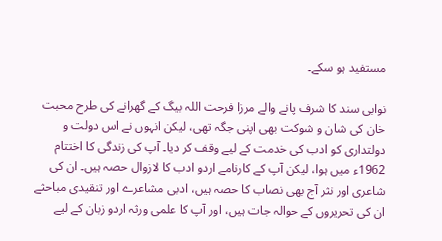مستفید ہو سکے۔

نوابی سند کا شرف پانے والے مرزا فرحت اللہ بیگ کے گھرانے کی طرح محبت خان کی شان و شوکت بھی اپنی جگہ تھی، لیکن انہوں نے اس دولت و دولتداری کو ادب کی خدمت کے لیے وقف کر دیا۔ آپ کی زندگی کا اختتام 1962ء میں ہوا، لیکن آپ کے کارنامے اردو ادب کا لازوال حصہ ہیں۔ ان کی شاعری اور نثر آج بھی نصاب کا حصہ ہیں، ادبی مشاعرے اور تنقیدی مباحثے ان کی تحریروں کے حوالہ جات ہیں، اور آپ کا علمی ورثہ اردو زبان کے لیے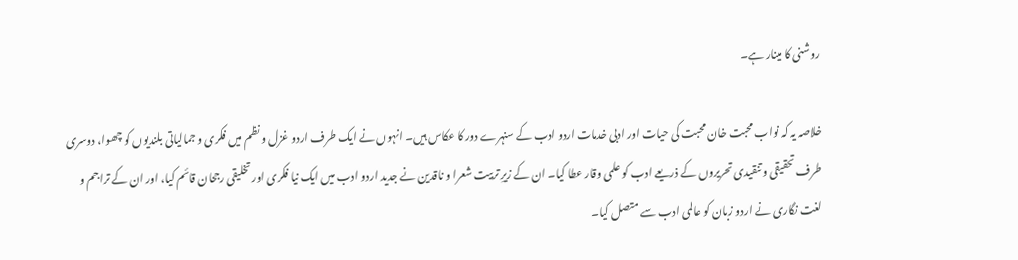روشنی کا مینار ہے۔

خلاصہ یہ کہ نواب محبت خان محبت کی حیات اور ادبی خدمات اردو ادب کے سنہرے دور کا عکاس ہیں۔ انہوں نے ایک طرف اردو غزل و نظم میں فکری و جمالیاتی بلندیوں کو چھوا، دوسری طرف تحقیقی و تنقیدی تحریروں کے ذریعے ادب کو علمی وقار عطا کیا۔ ان کے زیرِ تربیت شعرا و ناقدین نے جدید اردو ادب میں ایک نیا فکری اور تخلیقی رجحان قائم کیا، اور ان کے تراجم و لغت نگاری نے اردو زبان کو عالمی ادب سے متصل کیا۔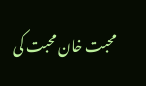محبت خان محبت کی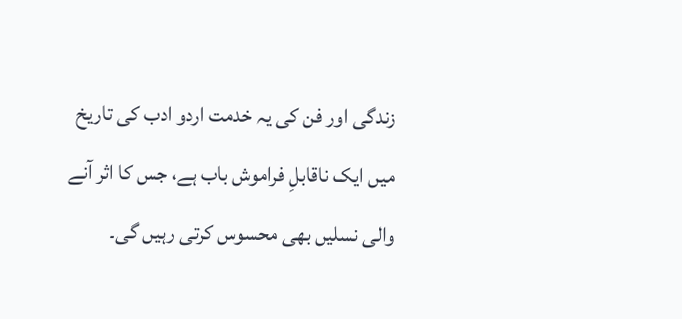زندگی اور فن کی یہ خدمت اردو ادب کی تاریخ میں ایک ناقابلِ فراموش باب ہے، جس کا اثر آنے والی نسلیں بھی محسوس کرتی رہیں گی۔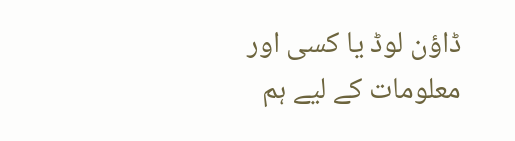ڈاؤن لوڈ یا کسی اور معلومات کے لیے ہم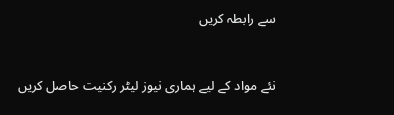سے رابطہ کریں


نئے مواد کے لیے ہماری نیوز لیٹر رکنیت حاصل کریں